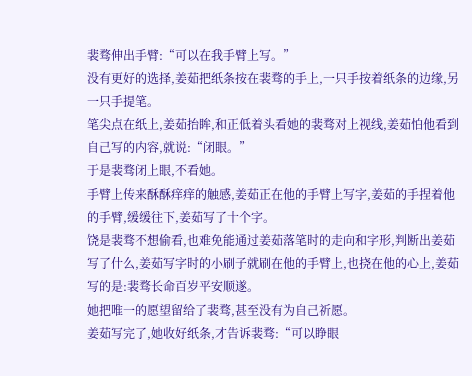裴骛伸出手臂:“可以在我手臂上写。”
没有更好的选择,姜茹把纸条按在裴骛的手上,一只手按着纸条的边缘,另一只手提笔。
笔尖点在纸上,姜茹抬眸,和正低着头看她的裴骛对上视线,姜茹怕他看到自己写的内容,就说:“闭眼。”
于是裴骛闭上眼,不看她。
手臂上传来酥酥痒痒的触感,姜茹正在他的手臂上写字,姜茹的手捏着他的手臂,缓缓往下,姜茹写了十个字。
饶是裴骛不想偷看,也难免能通过姜茹落笔时的走向和字形,判断出姜茹写了什么,姜茹写字时的小刷子就刷在他的手臂上,也挠在他的心上,姜茹写的是:裴骛长命百岁平安顺遂。
她把唯一的愿望留给了裴骛,甚至没有为自己祈愿。
姜茹写完了,她收好纸条,才告诉裴骛:“可以睁眼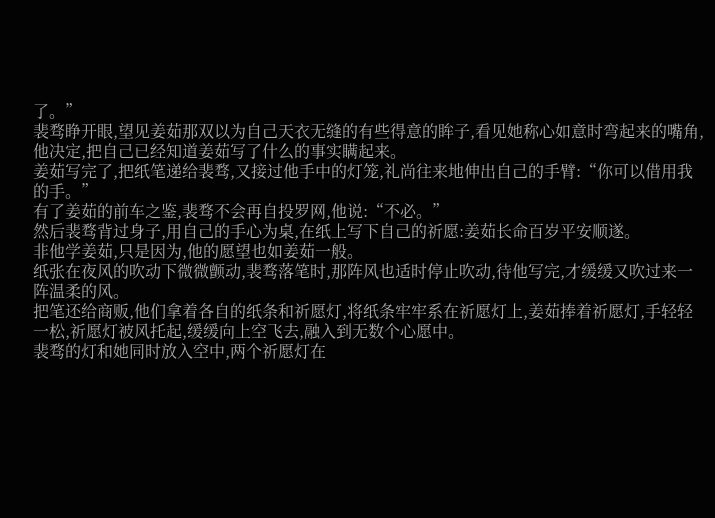了。”
裴骛睁开眼,望见姜茹那双以为自己天衣无缝的有些得意的眸子,看见她称心如意时弯起来的嘴角,他决定,把自己已经知道姜茹写了什么的事实瞒起来。
姜茹写完了,把纸笔递给裴骛,又接过他手中的灯笼,礼尚往来地伸出自己的手臂:“你可以借用我的手。”
有了姜茹的前车之鉴,裴骛不会再自投罗网,他说:“不必。”
然后裴骛背过身子,用自己的手心为桌,在纸上写下自己的祈愿:姜茹长命百岁平安顺遂。
非他学姜茹,只是因为,他的愿望也如姜茹一般。
纸张在夜风的吹动下微微颤动,裴骛落笔时,那阵风也适时停止吹动,待他写完,才缓缓又吹过来一阵温柔的风。
把笔还给商贩,他们拿着各自的纸条和祈愿灯,将纸条牢牢系在祈愿灯上,姜茹捧着祈愿灯,手轻轻一松,祈愿灯被风托起,缓缓向上空飞去,融入到无数个心愿中。
裴骛的灯和她同时放入空中,两个祈愿灯在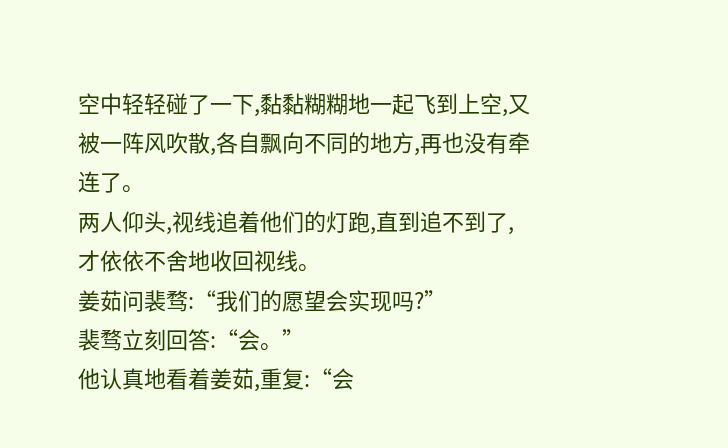空中轻轻碰了一下,黏黏糊糊地一起飞到上空,又被一阵风吹散,各自飘向不同的地方,再也没有牵连了。
两人仰头,视线追着他们的灯跑,直到追不到了,才依依不舍地收回视线。
姜茹问裴骛:“我们的愿望会实现吗?”
裴骛立刻回答:“会。”
他认真地看着姜茹,重复:“会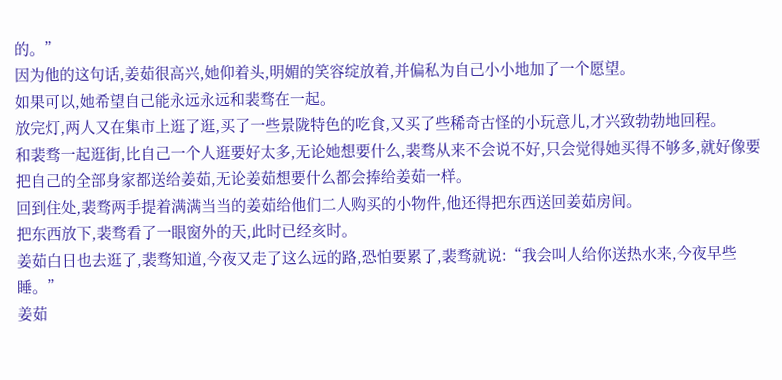的。”
因为他的这句话,姜茹很高兴,她仰着头,明媚的笑容绽放着,并偏私为自己小小地加了一个愿望。
如果可以,她希望自己能永远永远和裴骛在一起。
放完灯,两人又在集市上逛了逛,买了一些景陇特色的吃食,又买了些稀奇古怪的小玩意儿,才兴致勃勃地回程。
和裴骛一起逛街,比自己一个人逛要好太多,无论她想要什么,裴骛从来不会说不好,只会觉得她买得不够多,就好像要把自己的全部身家都送给姜茹,无论姜茹想要什么都会捧给姜茹一样。
回到住处,裴骛两手提着满满当当的姜茹给他们二人购买的小物件,他还得把东西送回姜茹房间。
把东西放下,裴骛看了一眼窗外的天,此时已经亥时。
姜茹白日也去逛了,裴骛知道,今夜又走了这么远的路,恐怕要累了,裴骛就说:“我会叫人给你送热水来,今夜早些睡。”
姜茹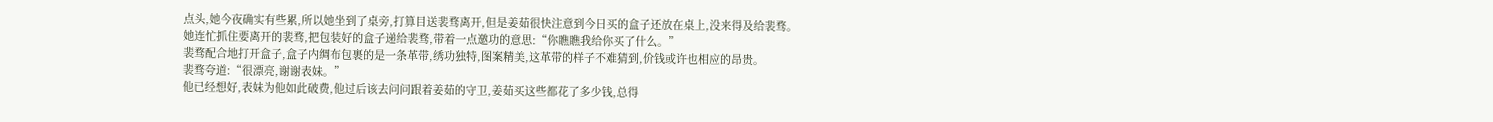点头,她今夜确实有些累,所以她坐到了桌旁,打算目送裴骛离开,但是姜茹很快注意到今日买的盒子还放在桌上,没来得及给裴骛。
她连忙抓住要离开的裴骛,把包装好的盒子递给裴骛,带着一点邀功的意思:“你瞧瞧我给你买了什么。”
裴骛配合地打开盒子,盒子内绸布包裹的是一条革带,绣功独特,图案精美,这革带的样子不难猜到,价钱或许也相应的昂贵。
裴骛夸道:“很漂亮,谢谢表妹。”
他已经想好,表妹为他如此破费,他过后该去问问跟着姜茹的守卫,姜茹买这些都花了多少钱,总得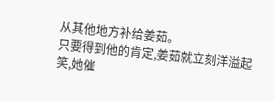从其他地方补给姜茹。
只要得到他的肯定,姜茹就立刻洋溢起笑,她催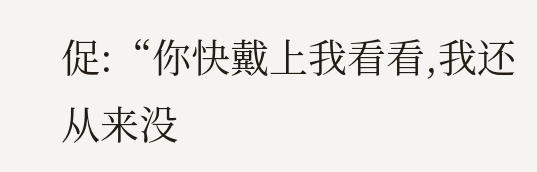促:“你快戴上我看看,我还从来没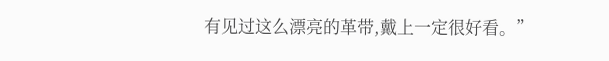有见过这么漂亮的革带,戴上一定很好看。”